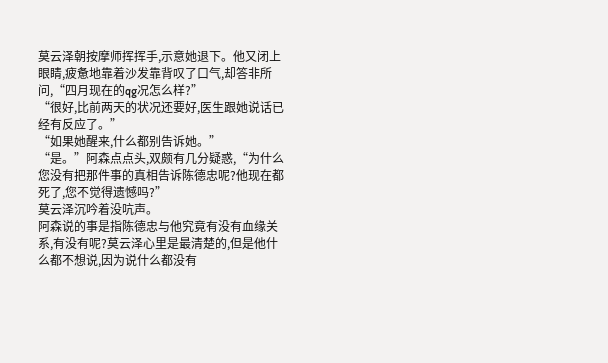莫云泽朝按摩师挥挥手,示意她退下。他又闭上眼睛,疲惫地靠着沙发靠背叹了口气,却答非所问,“四月现在的qg况怎么样?”
“很好,比前两天的状况还要好,医生跟她说话已经有反应了。”
“如果她醒来,什么都别告诉她。”
“是。”阿森点点头,双颇有几分疑惑,“为什么您没有把那件事的真相告诉陈德忠呢?他现在都死了,您不觉得遗憾吗?”
莫云泽沉吟着没吭声。
阿森说的事是指陈德忠与他究竟有没有血缘关系,有没有呢?莫云泽心里是最清楚的,但是他什么都不想说,因为说什么都没有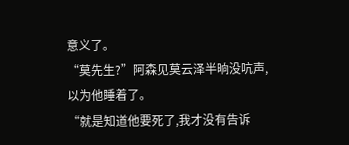意义了。
“莫先生?”阿森见莫云泽半晌没吭声,以为他睡着了。
“就是知道他要死了,我才没有告诉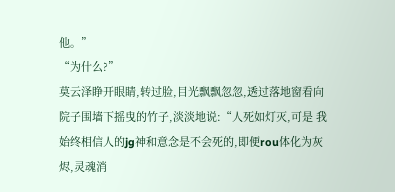他。”
“为什么?”
莫云泽睁开眼睛,转过脸,目光飘飘忽忽,透过落地窗看向院子围墙下摇曳的竹子,淡淡地说:“人死如灯灭,可是 我始终相信人的jg神和意念是不会死的,即便rou体化为灰烬,灵魂消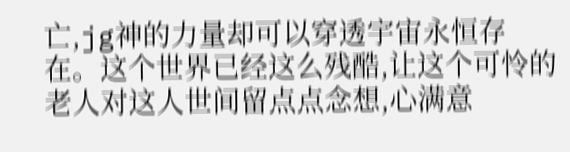亡,jg神的力量却可以穿透宇宙永恒存在。这个世界已经这么残酷,让这个可怜的老人对这人世间留点点念想,心满意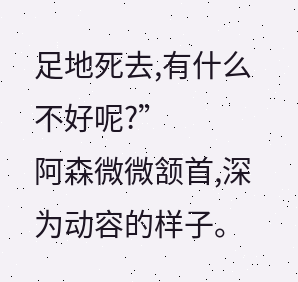足地死去,有什么不好呢?”
阿森微微颔首,深为动容的样子。